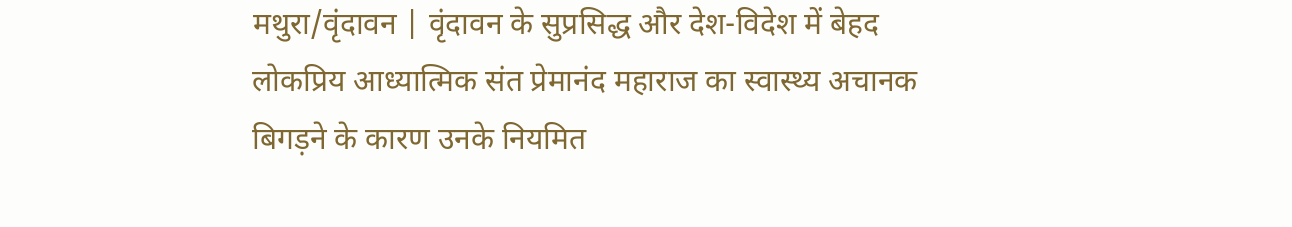मथुरा/वृंदावन | वृंदावन के सुप्रसिद्ध और देश-विदेश में बेहद लोकप्रिय आध्यात्मिक संत प्रेमानंद महाराज का स्वास्थ्य अचानक बिगड़ने के कारण उनके नियमित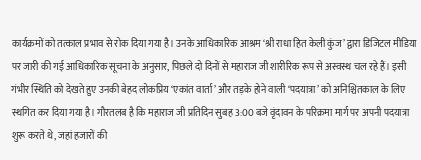कार्यक्रमों को तत्काल प्रभाव से रोक दिया गया है। उनके आधिकारिक आश्रम ‘श्री राधा हित केली कुंज’ द्वारा डिजिटल मीडिया पर जारी की गई आधिकारिक सूचना के अनुसार, पिछले दो दिनों से महाराज जी शारीरिक रूप से अस्वस्थ चल रहे हैं। इसी गंभीर स्थिति को देखते हुए उनकी बेहद लोकप्रिय ‘एकांत वार्ता’ और तड़के होने वाली ‘पदयात्रा’ को अनिश्चितकाल के लिए स्थगित कर दिया गया है। गौरतलब है कि महाराज जी प्रतिदिन सुबह 3:00 बजे वृंदावन के परिक्रमा मार्ग पर अपनी पदयात्रा शुरू करते थे, जहां हजारों की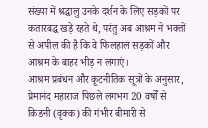संख्या में श्रद्धालु उनके दर्शन के लिए सड़कों पर कतारबद्ध खड़े रहते थे, परंतु अब आश्रम ने भक्तों से अपील की है कि वे फिलहाल सड़कों और आश्रम के बाहर भीड़ न लगाएं।
आश्रम प्रबंधन और कूटनीतिक सूत्रों के अनुसार, प्रेमानंद महाराज पिछले लगभग 20 वर्षों से किडनी (वृक्क) की गंभीर बीमारी से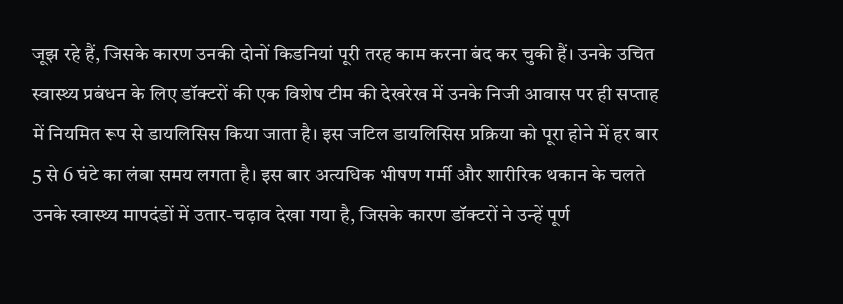जूझ रहे हैं, जिसके कारण उनकी दोनों किडनियां पूरी तरह काम करना बंद कर चुकी हैं। उनके उचित स्वास्थ्य प्रबंधन के लिए डॉक्टरों की एक विशेष टीम की देखरेख में उनके निजी आवास पर ही सप्ताह में नियमित रूप से डायलिसिस किया जाता है। इस जटिल डायलिसिस प्रक्रिया को पूरा होने में हर बार 5 से 6 घंटे का लंबा समय लगता है। इस बार अत्यधिक भीषण गर्मी और शारीरिक थकान के चलते उनके स्वास्थ्य मापदंडों में उतार-चढ़ाव देखा गया है, जिसके कारण डॉक्टरों ने उन्हें पूर्ण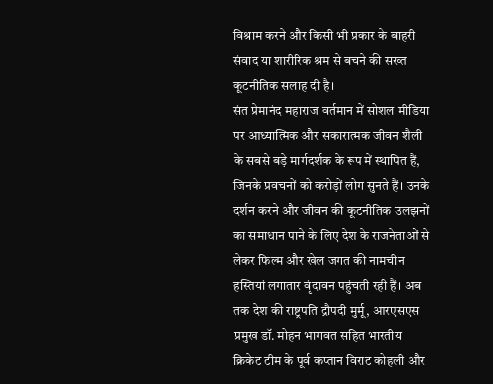विश्राम करने और किसी भी प्रकार के बाहरी संवाद या शारीरिक श्रम से बचने की सख्त कूटनीतिक सलाह दी है।
संत प्रेमानंद महाराज वर्तमान में सोशल मीडिया पर आध्यात्मिक और सकारात्मक जीवन शैली के सबसे बड़े मार्गदर्शक के रूप में स्थापित हैं, जिनके प्रवचनों को करोड़ों लोग सुनते हैं। उनके दर्शन करने और जीवन की कूटनीतिक उलझनों का समाधान पाने के लिए देश के राजनेताओं से लेकर फिल्म और खेल जगत की नामचीन हस्तियां लगातार वृंदावन पहुंचती रही हैं। अब तक देश की राष्ट्रपति द्रौपदी मुर्मू, आरएसएस प्रमुख डॉ. मोहन भागवत सहित भारतीय क्रिकेट टीम के पूर्व कप्तान विराट कोहली और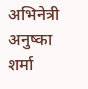अभिनेत्री अनुष्का शर्मा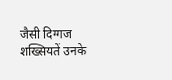जैसी दिग्गज शख्सियतें उनके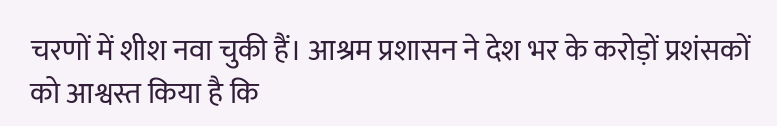चरणों में शीश नवा चुकी हैं। आश्रम प्रशासन ने देश भर के करोड़ों प्रशंसकों को आश्वस्त किया है कि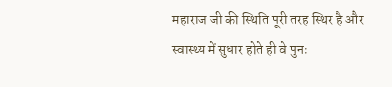महाराज जी की स्थिति पूरी तरह स्थिर है और स्वास्थ्य में सुधार होते ही वे पुनः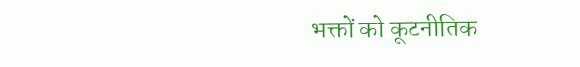भक्तों को कूटनीतिक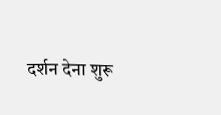दर्शन देना शुरू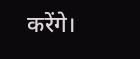करेंगे।